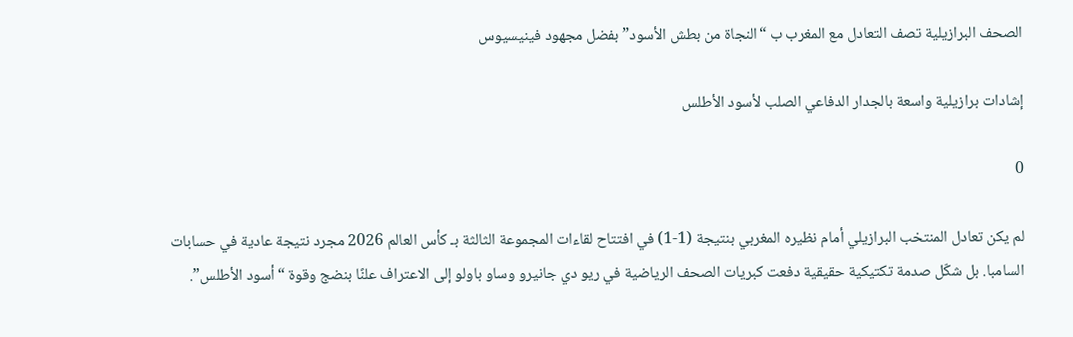الصحف البرازيلية تصف التعادل مع المغرب ب “النجاة من بطش الأسود” بفضل مجهود فينيسيوس

إشادات برازيلية واسعة بالجدار الدفاعي الصلب لأسود الأطلس

0

لم يكن تعادل المنتخب البرازيلي أمام نظيره المغربي بنتيجة (1-1) في افتتاح لقاءات المجموعة الثالثة بـ كأس العالم 2026 مجرد نتيجة عادية في حسابات السامبا. بل شكّل صدمة تكتيكية حقيقية دفعت كبريات الصحف الرياضية في ريو دي جانيرو وساو باولو إلى الاعتراف علنًا بنضج وقوة “أسود الأطلس”.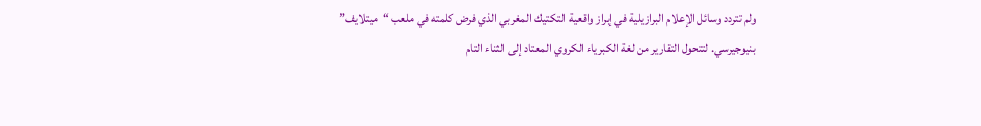ولم تتردد وسائل الإعلام البرازيلية في إبراز واقعية التكتيك المغربي الذي فرض كلمته في ملعب “ميتلايف” بنيوجيرسي. لتتحول التقارير من لغة الكبرياء الكروي المعتاد إلى الثناء التام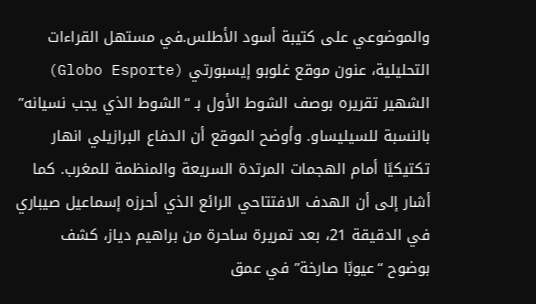والموضوعي على كتيبة أسود الأطلس.في مستهل القراءات التحليلية، عنون موقع غلوبو إيسبورتي (Globo Esporte) الشهير تقريره بوصف الشوط الأول بـ “الشوط الذي يجب نسيانه” بالنسبة للسيليساو. وأوضح الموقع أن الدفاع البرازيلي انهار تكتيكيًا أمام الهجمات المرتدة السريعة والمنظمة للمغرب. كما أشار إلى أن الهدف الافتتاحي الرائع الذي أحرزه إسماعيل صيباري في الدقيقة 21، بعد تمريرة ساحرة من براهيم دياز، كشف بوضوح “عيوبًا صارخة” في عمق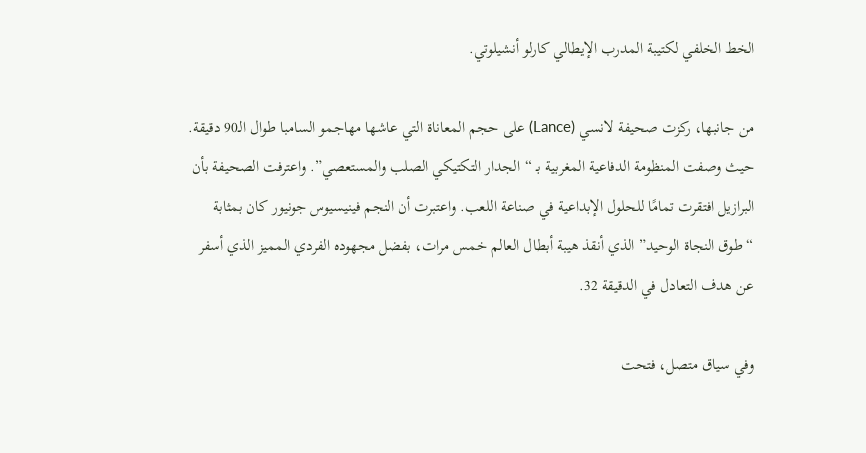الخط الخلفي لكتيبة المدرب الإيطالي كارلو أنشيلوتي.

من جانبها، ركزت صحيفة لانسي (Lance) على حجم المعاناة التي عاشها مهاجمو السامبا طوال الـ90 دقيقة. حيث وصفت المنظومة الدفاعية المغربية بـ “الجدار التكتيكي الصلب والمستعصي”. واعترفت الصحيفة بأن البرازيل افتقرت تمامًا للحلول الإبداعية في صناعة اللعب. واعتبرت أن النجم فينيسيوس جونيور كان بمثابة “طوق النجاة الوحيد” الذي أنقذ هيبة أبطال العالم خمس مرات، بفضل مجهوده الفردي المميز الذي أسفر عن هدف التعادل في الدقيقة 32.

وفي سياق متصل، فتحت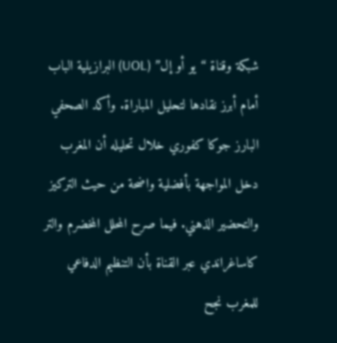شبكة وقناة “يو أو إل” (UOL) البرازيلية الباب أمام أبرز نقادها لتحليل المباراة. وأكد الصحفي البارز جوكا كفوري خلال تحليله أن المغرب دخل المواجهة بأفضلية واضحة من حيث التركيز والتحضير الذهني. فيما صرح المحلل المخضرم والتر كاساغراندي عبر القناة بأن التنظيم الدفاعي للمغرب نجح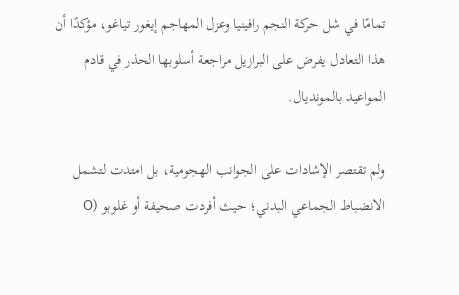تمامًا في شل حركة النجم رافينيا وعزل المهاجم إيغور تياغو، مؤكدًا أن هذا التعادل يفرض على البرازيل مراجعة أسلوبها الحذر في قادم المواعيد بالمونديال.

ولم تقتصر الإشادات على الجوانب الهجومية، بل امتدت لتشمل الانضباط الجماعي البدني؛ حيث أفردت صحيفة أو غلوبو (O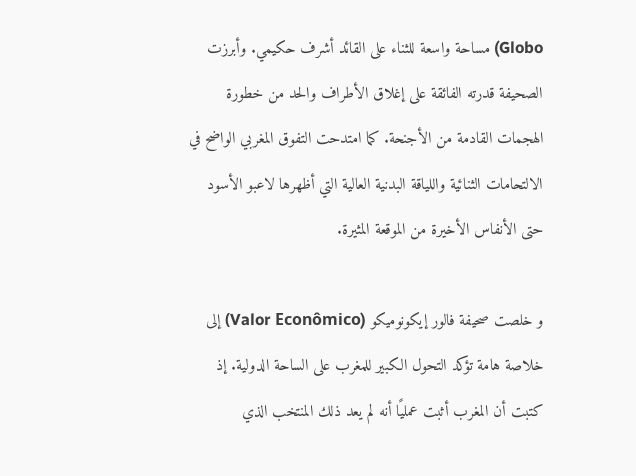Globo) مساحة واسعة للثناء على القائد أشرف حكيمي. وأبرزت الصحيفة قدرته الفائقة على إغلاق الأطراف والحد من خطورة الهجمات القادمة من الأجنحة. كما امتدحت التفوق المغربي الواضح في الالتحامات الثنائية واللياقة البدنية العالية التي أظهرها لاعبو الأسود حتى الأنفاس الأخيرة من الموقعة المثيرة.

و خلصت صحيفة فالور إيكونوميكو (Valor Econômico) إلى خلاصة هامة تؤكد التحول الكبير للمغرب على الساحة الدولية. إذ كتبت أن المغرب أثبت عمليًا أنه لم يعد ذلك المنتخب الذي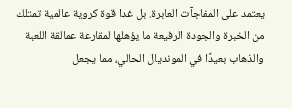يعتمد على المفاجآت العابرة. بل غدا قوة كروية عالمية تمتلك من الخبرة والجودة الرفيعة ما يؤهلها لمقارعة عمالقة اللعبة والذهاب بعيدًا في المونديال الحالي، مما يجعل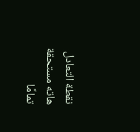نقطة التعادل هاته مستحقة تمامًا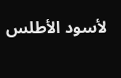لأسود الأطلس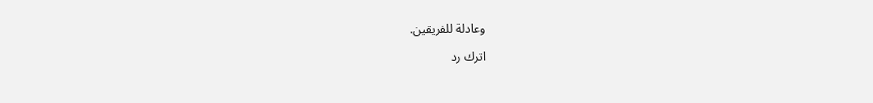وعادلة للفريقين.

اترك رد